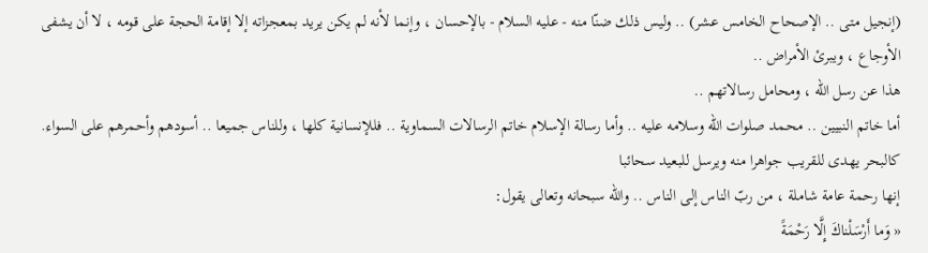(إنجيل متى .. الإصحاح الخامس عشر) .. وليس ذلك ضنّا منه - عليه السلام - بالإحسان ، وإنما لأنه لم يكن يريد بمعجزاته إلا إقامة الحجة على قومه ، لا أن يشفى الأوجاع ، ويبرئ الأمراض ..
هذا عن رسل اللّه ، ومحامل رسالاتهم ..
أما خاتم النبيين .. محمد صلوات اللّه وسلامه عليه .. وأما رسالة الإسلام خاتم الرسالات السماوية .. فللإنسانية كلها ، وللناس جميعا .. أسودهم وأحمرهم على السواء.
كالبحر يهدى للقريب جواهرا منه ويرسل للبعيد سحائبا
إنها رحمة عامة شاملة ، من ربّ الناس إلى الناس .. واللّه سبحانه وتعالى يقول:
« وَما أَرْسَلْناكَ إِلَّا رَحْمَةً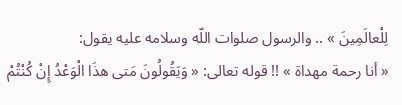لِلْعالَمِينَ » .. والرسول صلوات اللّه وسلامه عليه يقول:
« أنا رحمة مهداة » !! قوله تعالى: « وَيَقُولُونَ مَتى هذَا الْوَعْدُ إِنْ كُنْتُمْ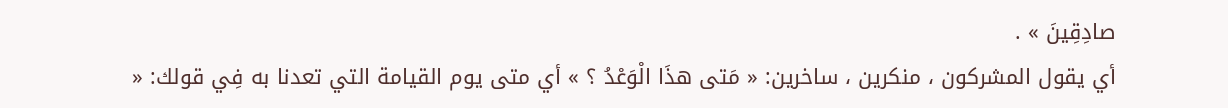صادِقِينَ » .
أي يقول المشركون ، منكرين ، ساخرين: « مَتى هذَا الْوَعْدُ ؟ » أي متى يوم القيامة التي تعدنا به فِي قولك: «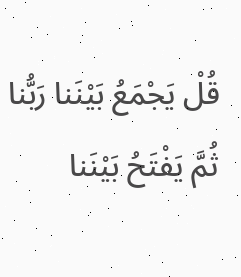قُلْ يَجْمَعُ بَيْنَنا رَبُّنا ثُمَّ يَفْتَحُ بَيْنَنا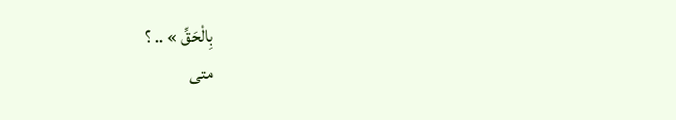بِالْحَقِّ » .. ؟
متى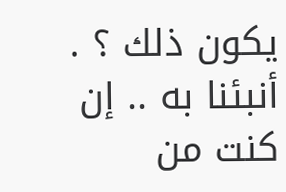يكون ذلك ؟ . أنبئنا به .. إن كنت من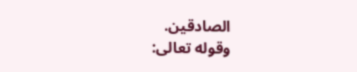الصادقين.
وقوله تعالى: